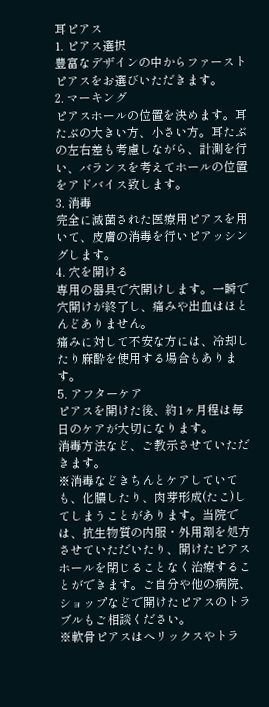耳ピアス
1. ピアス選択
豊富なデザインの中からファーストピアスをお選びいただきます。
2. マーキング
ピアスホールの位置を決めます。耳たぶの大きい方、小さい方。耳たぶの左右差も考慮しながら、計測を行い、バランスを考えてホールの位置をアドバイス致します。
3. 消毒
完全に滅菌された医療用ピアスを用いて、皮膚の消毒を行いピアッシングします。
4. 穴を開ける
専用の器具で穴開けします。一瞬で穴開けが終了し、痛みや出血はほとんどありません。
痛みに対して不安な方には、冷却したり麻酔を使用する場合もあります。
5. アフターケア
ピアスを開けた後、約1ヶ月程は毎日のケアが大切になります。
消毒方法など、ご教示させていただきます。
※消毒などきちんとケアしていても、化膿したり、肉芽形成(たこ)してしまうことがあります。当院では、抗生物質の内服・外用剤を処方させていただいたり、開けたピアスホールを閉じることなく治療することができます。ご自分や他の病院、ショップなどで開けたピアスのトラブルもご相談ください。
※軟骨ピアスはへリックスやトラ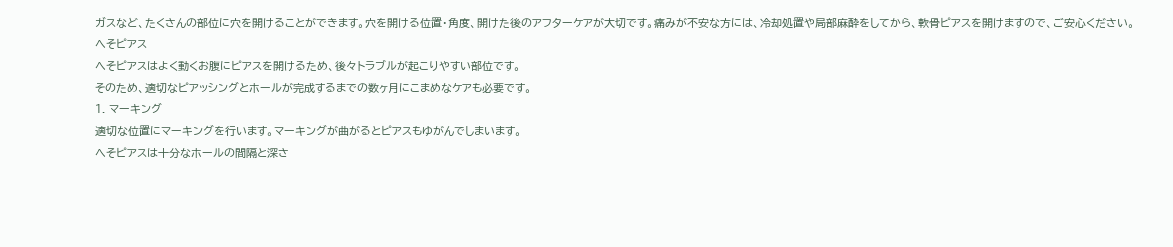ガスなど、たくさんの部位に穴を開けることができます。穴を開ける位置・角度、開けた後のアフターケアが大切です。痛みが不安な方には、冷却処置や局部麻酔をしてから、軟骨ピアスを開けますので、ご安心ください。
へそピアス
へそピアスはよく動くお腹にピアスを開けるため、後々トラブルが起こりやすい部位です。
そのため、適切なピアッシングとホールが完成するまでの数ヶ月にこまめなケアも必要です。
1. マーキング
適切な位置にマーキングを行います。マーキングが曲がるとピアスもゆがんでしまいます。
へそピアスは十分なホールの間隔と深さ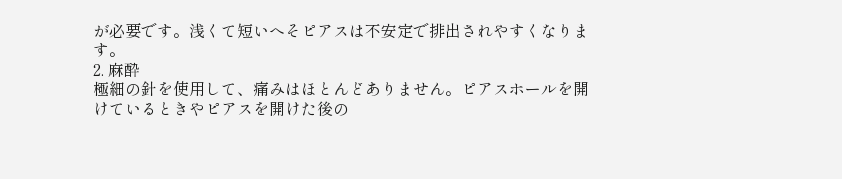が必要です。浅くて短いへそピアスは不安定で排出されやすくなります。
2. 麻酔
極細の針を使用して、痛みはほとんどありません。ピアスホールを開けているときやピアスを開けた後の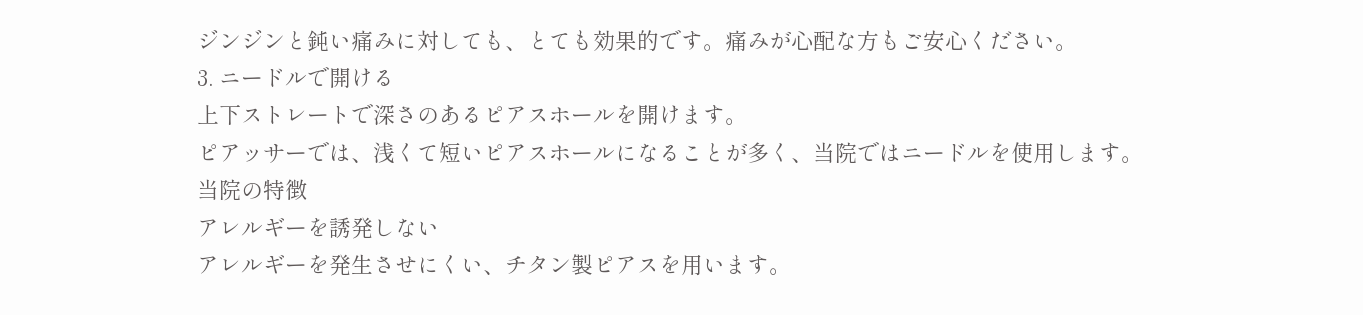ジンジンと鈍い痛みに対しても、とても効果的です。痛みが心配な方もご安心ください。
3. ニードルで開ける
上下ストレートで深さのあるピアスホールを開けます。
ピアッサーでは、浅くて短いピアスホールになることが多く、当院ではニードルを使用します。
当院の特徴
アレルギーを誘発しない
アレルギーを発生させにくい、チタン製ピアスを用います。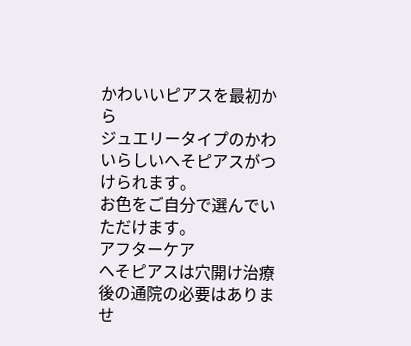かわいいピアスを最初から
ジュエリータイプのかわいらしいへそピアスがつけられます。
お色をご自分で選んでいただけます。
アフターケア
へそピアスは穴開け治療後の通院の必要はありませ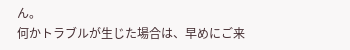ん。
何かトラブルが生じた場合は、早めにご来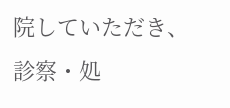院していただき、診察・処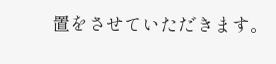置をさせていただきます。